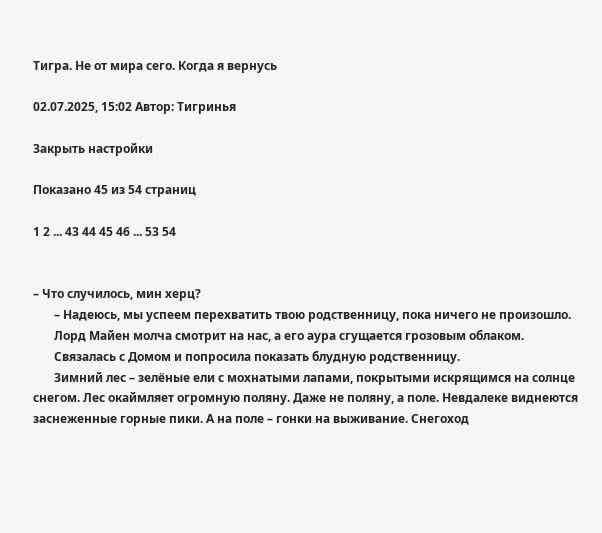Тигра. Не от мира сего. Когда я вернусь

02.07.2025, 15:02 Автор: Тигринья

Закрыть настройки

Показано 45 из 54 страниц

1 2 ... 43 44 45 46 ... 53 54


– Что случилось, мин херц?
       – Надеюсь, мы успеем перехватить твою родственницу, пока ничего не произошло.
       Лорд Майен молча смотрит на нас, а его аура сгущается грозовым облаком.
       Связалась с Домом и попросила показать блудную родственницу.
       Зимний лес – зелёные ели с мохнатыми лапами, покрытыми искрящимся на солнце снегом. Лес окаймляет огромную поляну. Даже не поляну, а поле. Невдалеке виднеются заснеженные горные пики. А на поле – гонки на выживание. Снегоход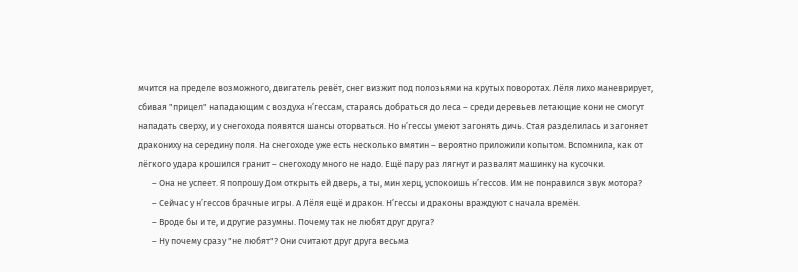мчится на пределе возможного, двигатель ревёт, снег визжит под полозьями на крутых поворотах. Лёля лихо маневрирует, сбивая "прицел" нападающим с воздуха н’гессам, стараясь добраться до леса – среди деревьев летающие кони не смогут нападать сверху, и у снегохода появятся шансы оторваться. Но н’гессы умеют загонять дичь. Стая разделилась и загоняет дракониху на середину поля. На снегоходе уже есть несколько вмятин – вероятно приложили копытом. Вспомнила, как от лёгкого удара крошился гранит – снегоходу много не надо. Ещё пару раз лягнут и развалят машинку на кусочки.
       – Она не успеет. Я попрошу Дом открыть ей дверь, а ты, мин херц, успокоишь н’гессов. Им не понравился звук мотора?
       – Сейчас у н’гессов брачные игры. А Лёля ещё и дракон. Н’гессы и драконы враждуют с начала времён.
       – Вроде бы и те, и другие разумны. Почему так не любят друг друга?
       – Ну почему сразу "не любят"? Они считают друг друга весьма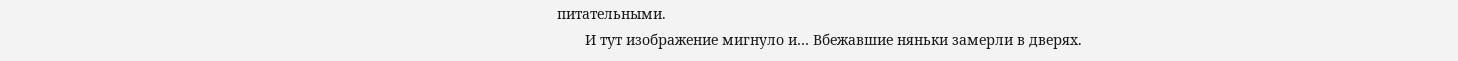питательными.
       И тут изображение мигнуло и… Вбежавшие няньки замерли в дверях.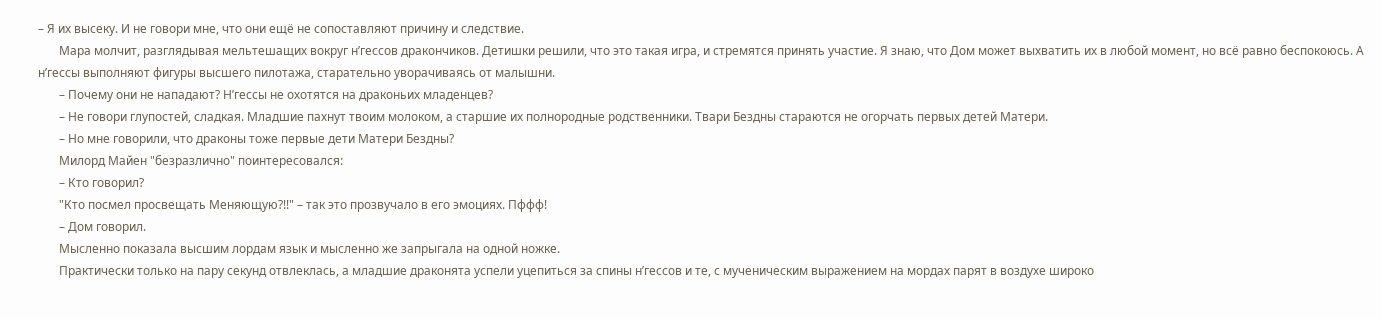– Я их высеку. И не говори мне, что они ещё не сопоставляют причину и следствие.
       Мара молчит, разглядывая мельтешащих вокруг н’гессов дракончиков. Детишки решили, что это такая игра, и стремятся принять участие. Я знаю, что Дом может выхватить их в любой момент, но всё равно беспокоюсь. А н’гессы выполняют фигуры высшего пилотажа, старательно уворачиваясь от малышни.
       – Почему они не нападают? Н’гессы не охотятся на драконьих младенцев?
       – Не говори глупостей, сладкая. Младшие пахнут твоим молоком, а старшие их полнородные родственники. Твари Бездны стараются не огорчать первых детей Матери.
       – Но мне говорили, что драконы тоже первые дети Матери Бездны?
       Милорд Майен "безразлично" поинтересовался:
       – Кто говорил?
       "Кто посмел просвещать Меняющую?!!" – так это прозвучало в его эмоциях. Пффф!
       – Дом говорил.
       Мысленно показала высшим лордам язык и мысленно же запрыгала на одной ножке.
       Практически только на пару секунд отвлеклась, а младшие драконята успели уцепиться за спины н’гессов и те, с мученическим выражением на мордах парят в воздухе широко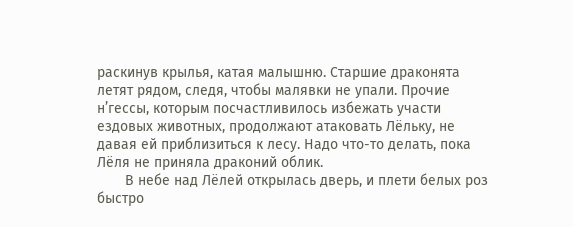раскинув крылья, катая малышню. Старшие драконята летят рядом, следя, чтобы малявки не упали. Прочие н’гессы, которым посчастливилось избежать участи ездовых животных, продолжают атаковать Лёльку, не давая ей приблизиться к лесу. Надо что-то делать, пока Лёля не приняла драконий облик.
       В небе над Лёлей открылась дверь, и плети белых роз быстро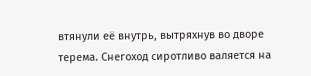втянули её внутрь, вытряхнув во дворе терема. Снегоход сиротливо валяется на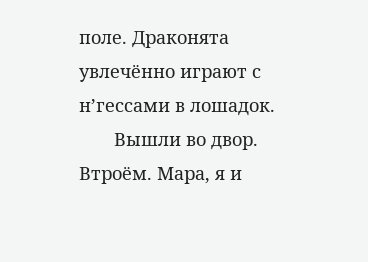поле. Драконята увлечённо играют с н’гессами в лошадок.
       Вышли во двор. Втроём. Мара, я и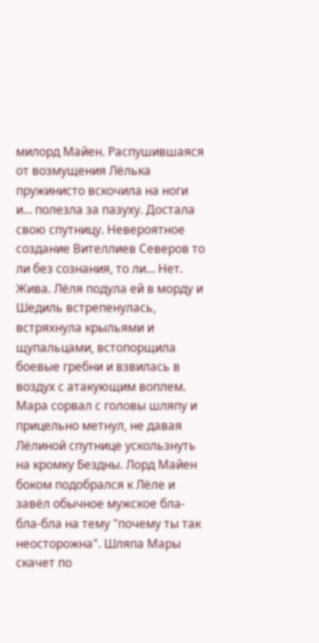милорд Майен. Распушившаяся от возмущения Лёлька пружинисто вскочила на ноги и… полезла за пазуху. Достала свою спутницу. Невероятное создание Вителлиев Северов то ли без сознания, то ли… Нет. Жива. Лёля подула ей в морду и Шедиль встрепенулась, встряхнула крыльями и щупальцами, встопорщила боевые гребни и взвилась в воздух с атакующим воплем. Мара сорвал с головы шляпу и прицельно метнул, не давая Лёлиной спутнице ускользнуть на кромку Бездны. Лорд Майен боком подобрался к Лёле и завёл обычное мужское бла-бла-бла на тему "почему ты так неосторожна". Шляпа Мары скачет по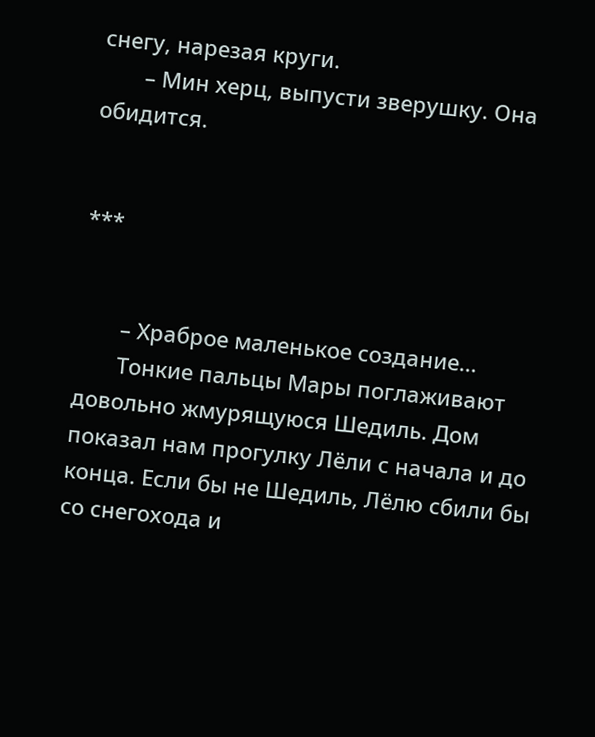снегу, нарезая круги.
       – Мин херц, выпусти зверушку. Она обидится.


***


       – Храброе маленькое создание…
       Тонкие пальцы Мары поглаживают довольно жмурящуюся Шедиль. Дом показал нам прогулку Лёли с начала и до конца. Если бы не Шедиль, Лёлю сбили бы со снегохода и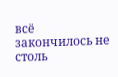всё закончилось не столь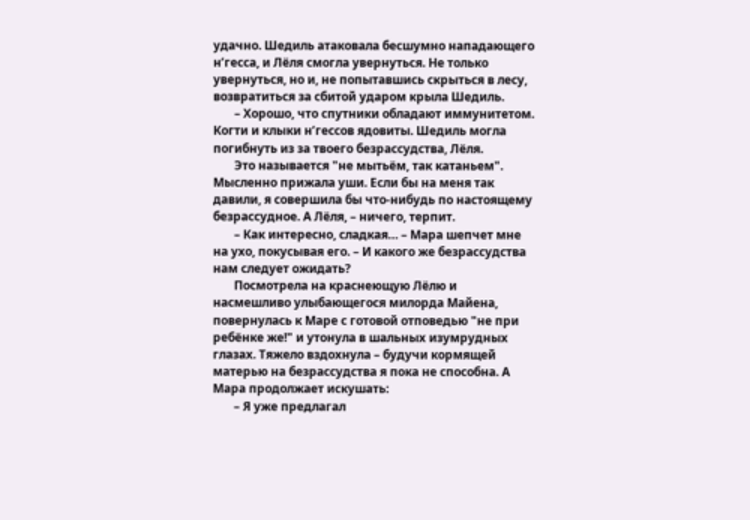удачно. Шедиль атаковала бесшумно нападающего н’гесса, и Лёля смогла увернуться. Не только увернуться, но и, не попытавшись скрыться в лесу, возвратиться за сбитой ударом крыла Шедиль.
       – Хорошо, что спутники обладают иммунитетом. Когти и клыки н’гессов ядовиты. Шедиль могла погибнуть из за твоего безрассудства, Лёля.
       Это называется "не мытьём, так катаньем". Мысленно прижала уши. Если бы на меня так давили, я совершила бы что-нибудь по настоящему безрассудное. А Лёля, – ничего, терпит.
       – Как интересно, сладкая… – Мара шепчет мне на ухо, покусывая его. – И какого же безрассудства нам следует ожидать?
       Посмотрела на краснеющую Лёлю и насмешливо улыбающегося милорда Майена, повернулась к Маре с готовой отповедью "не при ребёнке же!" и утонула в шальных изумрудных глазах. Тяжело вздохнула – будучи кормящей матерью на безрассудства я пока не способна. А Мара продолжает искушать:
       – Я уже предлагал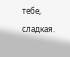тебе, сладкая.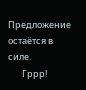Предложение остаётся в силе.
       Гррр!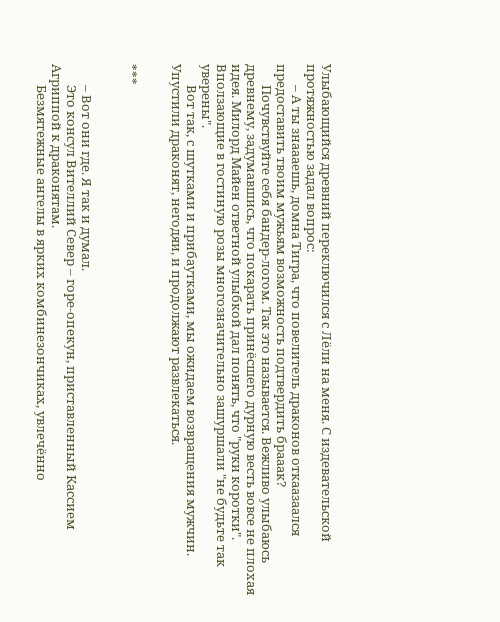Улыбающийся древний переключился с Лёли на меня. С издевательской протяжностью задал вопрос:
       – А ты знаааешь, домна Тигра, что повелитель драконов откаазаался предоставить твоим мужьям возможность подтвердить брааак?
       Почувствуйте себя бандер-логом. Так это называется. Вежливо улыбаюсь древнему, задумавшись, что покарать принёсшего дурную весть вовсе не плохая идея. Милорд Майен ответной улыбкой дал понять, что "руки коротки". Вползающие в гостиную розы многозначительно зашуршали "не будьте так уверены".
       Вот так, с шутками и прибаутками, мы ожидаем возвращения мужчин. Упустили драконят, негодяи, и продолжают развлекаться.


***


       – Вот они где. Я так и думал.
       Это консул Вителлий Север – горе-опекун, приставленный Кассием Агриппой к драконятам.
       Безмятежные ангелы в ярких комбинезончиках, увлечённо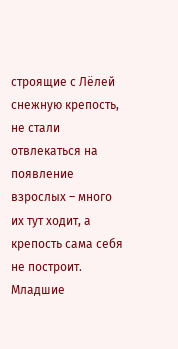строящие с Лёлей снежную крепость, не стали отвлекаться на появление взрослых – много их тут ходит, а крепость сама себя не построит. Младшие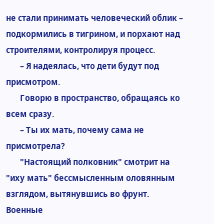не стали принимать человеческий облик – подкормились в тигрином, и порхают над строителями, контролируя процесс.
       – Я надеялась, что дети будут под присмотром.
       Говорю в пространство, обращаясь ко всем сразу.
       – Ты их мать, почему сама не присмотрела?
       "Настоящий полковник" смотрит на "иху мать" бессмысленным оловянным взглядом, вытянувшись во фрунт. Военные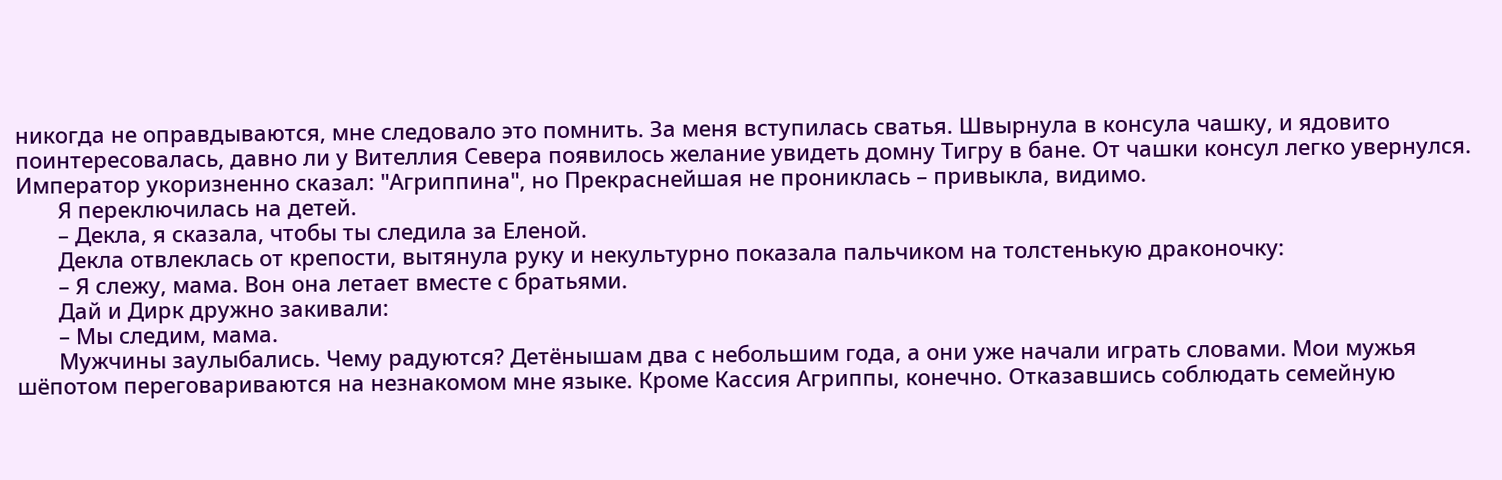никогда не оправдываются, мне следовало это помнить. За меня вступилась сватья. Швырнула в консула чашку, и ядовито поинтересовалась, давно ли у Вителлия Севера появилось желание увидеть домну Тигру в бане. От чашки консул легко увернулся. Император укоризненно сказал: "Агриппина", но Прекраснейшая не прониклась – привыкла, видимо.
       Я переключилась на детей.
       – Декла, я сказала, чтобы ты следила за Еленой.
       Декла отвлеклась от крепости, вытянула руку и некультурно показала пальчиком на толстенькую драконочку:
       – Я слежу, мама. Вон она летает вместе с братьями.
       Дай и Дирк дружно закивали:
       – Мы следим, мама.
       Мужчины заулыбались. Чему радуются? Детёнышам два с небольшим года, а они уже начали играть словами. Мои мужья шёпотом переговариваются на незнакомом мне языке. Кроме Кассия Агриппы, конечно. Отказавшись соблюдать семейную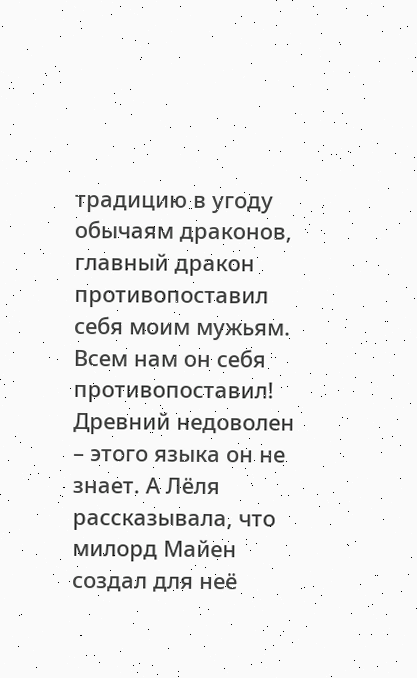традицию в угоду обычаям драконов, главный дракон противопоставил себя моим мужьям. Всем нам он себя противопоставил! Древний недоволен – этого языка он не знает. А Лёля рассказывала, что милорд Майен создал для неё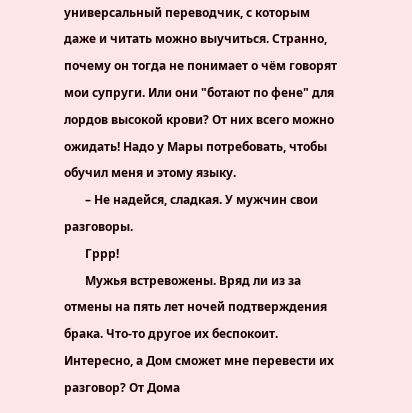универсальный переводчик, с которым даже и читать можно выучиться. Странно, почему он тогда не понимает о чём говорят мои супруги. Или они "ботают по фене" для лордов высокой крови? От них всего можно ожидать! Надо у Мары потребовать, чтобы обучил меня и этому языку.
       – Не надейся, сладкая. У мужчин свои разговоры.
       Гррр!
       Мужья встревожены. Вряд ли из за отмены на пять лет ночей подтверждения брака. Что-то другое их беспокоит. Интересно, а Дом сможет мне перевести их разговор? От Дома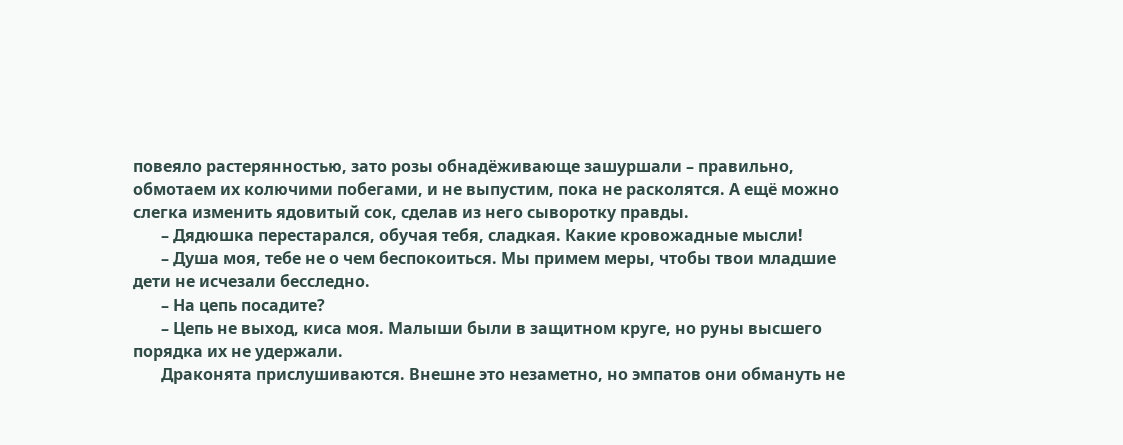повеяло растерянностью, зато розы обнадёживающе зашуршали – правильно, обмотаем их колючими побегами, и не выпустим, пока не расколятся. А ещё можно слегка изменить ядовитый сок, сделав из него сыворотку правды.
       – Дядюшка перестарался, обучая тебя, сладкая. Какие кровожадные мысли!
       – Душа моя, тебе не о чем беспокоиться. Мы примем меры, чтобы твои младшие дети не исчезали бесследно.
       – На цепь посадите?
       – Цепь не выход, киса моя. Малыши были в защитном круге, но руны высшего порядка их не удержали.
       Драконята прислушиваются. Внешне это незаметно, но эмпатов они обмануть не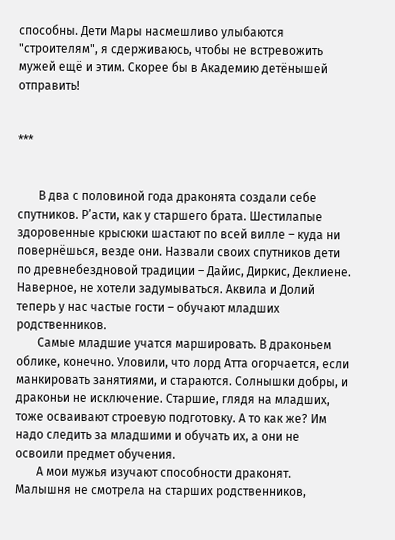способны. Дети Мары насмешливо улыбаются "строителям", я сдерживаюсь, чтобы не встревожить мужей ещё и этим. Скорее бы в Академию детёнышей отправить!


***


       В два с половиной года драконята создали себе спутников. Р’асти, как у старшего брата. Шестилапые здоровенные крысюки шастают по всей вилле – куда ни повернёшься, везде они. Назвали своих спутников дети по древнебездновой традиции – Дайис, Диркис, Деклиене. Наверное, не хотели задумываться. Аквила и Долий теперь у нас частые гости – обучают младших родственников.
       Самые младшие учатся маршировать. В драконьем облике, конечно. Уловили, что лорд Атта огорчается, если манкировать занятиями, и стараются. Солнышки добры, и драконьи не исключение. Старшие, глядя на младших, тоже осваивают строевую подготовку. А то как же? Им надо следить за младшими и обучать их, а они не освоили предмет обучения.
       А мои мужья изучают способности драконят. Малышня не смотрела на старших родственников,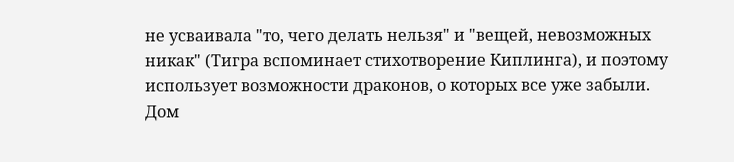не усваивала "то, чего делать нельзя" и "вещей, невозможных никак" (Тигра вспоминает стихотворение Киплинга), и поэтому использует возможности драконов, о которых все уже забыли. Дом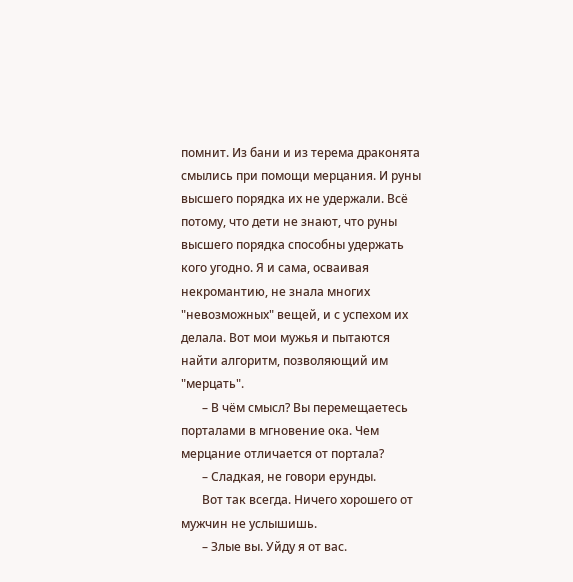помнит. Из бани и из терема драконята смылись при помощи мерцания. И руны высшего порядка их не удержали. Всё потому, что дети не знают, что руны высшего порядка способны удержать кого угодно. Я и сама, осваивая некромантию, не знала многих "невозможных" вещей, и с успехом их делала. Вот мои мужья и пытаются найти алгоритм, позволяющий им "мерцать".
       – В чём смысл? Вы перемещаетесь порталами в мгновение ока. Чем мерцание отличается от портала?
       – Сладкая, не говори ерунды.
       Вот так всегда. Ничего хорошего от мужчин не услышишь.
       – Злые вы. Уйду я от вас.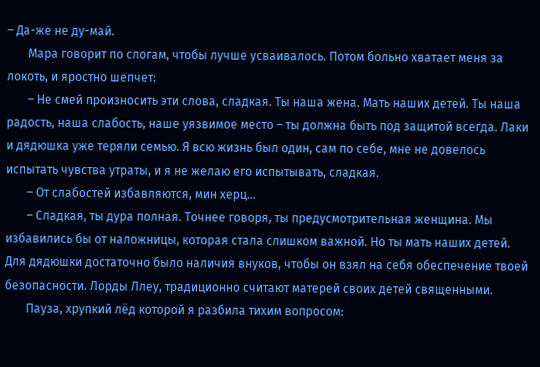– Да-же не ду-май.
       Мара говорит по слогам, чтобы лучше усваивалось. Потом больно хватает меня за локоть, и яростно шепчет:
       – Не смей произносить эти слова, сладкая. Ты наша жена. Мать наших детей. Ты наша радость, наша слабость, наше уязвимое место – ты должна быть под защитой всегда. Лаки и дядюшка уже теряли семью. Я всю жизнь был один, сам по себе, мне не довелось испытать чувства утраты, и я не желаю его испытывать, сладкая.
       – От слабостей избавляются, мин херц…
       – Сладкая, ты дура полная. Точнее говоря, ты предусмотрительная женщина. Мы избавились бы от наложницы, которая стала слишком важной. Но ты мать наших детей. Для дядюшки достаточно было наличия внуков, чтобы он взял на себя обеспечение твоей безопасности. Лорды Ллеу, традиционно считают матерей своих детей священными.
       Пауза, хрупкий лёд которой я разбила тихим вопросом: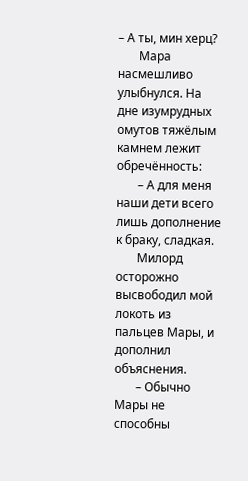– А ты, мин херц?
       Мара насмешливо улыбнулся. На дне изумрудных омутов тяжёлым камнем лежит обречённость:
       – А для меня наши дети всего лишь дополнение к браку, сладкая.
       Милорд осторожно высвободил мой локоть из пальцев Мары, и дополнил объяснения.
       – Обычно Мары не способны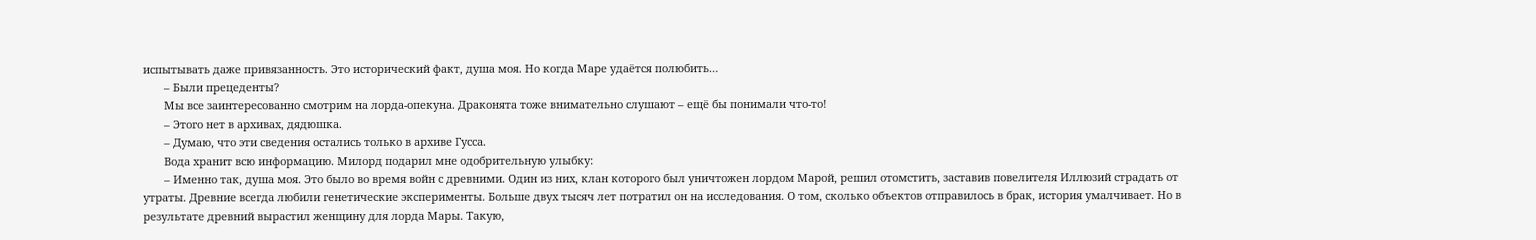испытывать даже привязанность. Это исторический факт, душа моя. Но когда Маре удаётся полюбить…
       – Были прецеденты?
       Мы все заинтересованно смотрим на лорда-опекуна. Драконята тоже внимательно слушают – ещё бы понимали что-то!
       – Этого нет в архивах, дядюшка.
       – Думаю, что эти сведения остались только в архиве Гусса.
       Вода хранит всю информацию. Милорд подарил мне одобрительную улыбку:
       – Именно так, душа моя. Это было во время войн с древними. Один из них, клан которого был уничтожен лордом Марой, решил отомстить, заставив повелителя Иллюзий страдать от утраты. Древние всегда любили генетические эксперименты. Больше двух тысяч лет потратил он на исследования. О том, сколько объектов отправилось в брак, история умалчивает. Но в результате древний вырастил женщину для лорда Мары. Такую,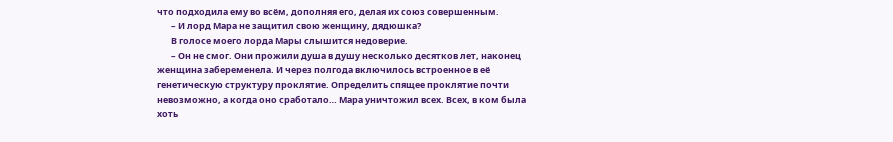что подходила ему во всём, дополняя его, делая их союз совершенным.
       – И лорд Мара не защитил свою женщину, дядюшка?
       В голосе моего лорда Мары слышится недоверие.
       – Он не смог. Они прожили душа в душу несколько десятков лет, наконец женщина забеременела. И через полгода включилось встроенное в её генетическую структуру проклятие. Определить спящее проклятие почти невозможно, а когда оно сработало… Мара уничтожил всех. Всех, в ком была хоть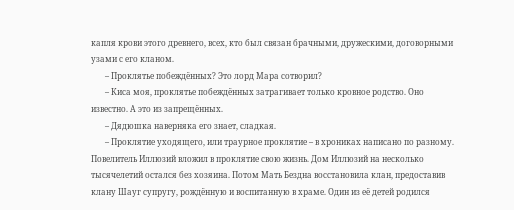капля крови этого древнего, всех, кто был связан брачными, дружескими, договорными узами с его кланом.
       – Проклятье побеждённых? Это лорд Мара сотворил?
       – Киса моя, проклятье побеждённых затрагивает только кровное родство. Оно известно. А это из запрещённых.
       – Дядюшка наверняка его знает, сладкая.
       – Проклятие уходящего, или траурное проклятие – в хрониках написано по разному. Повелитель Иллюзий вложил в проклятие свою жизнь. Дом Иллюзий на несколько тысячелетий остался без хозяина. Потом Мать Бездна восстановила клан, предоставив клану Шауг супругу, рождённую и воспитанную в храме. Один из её детей родился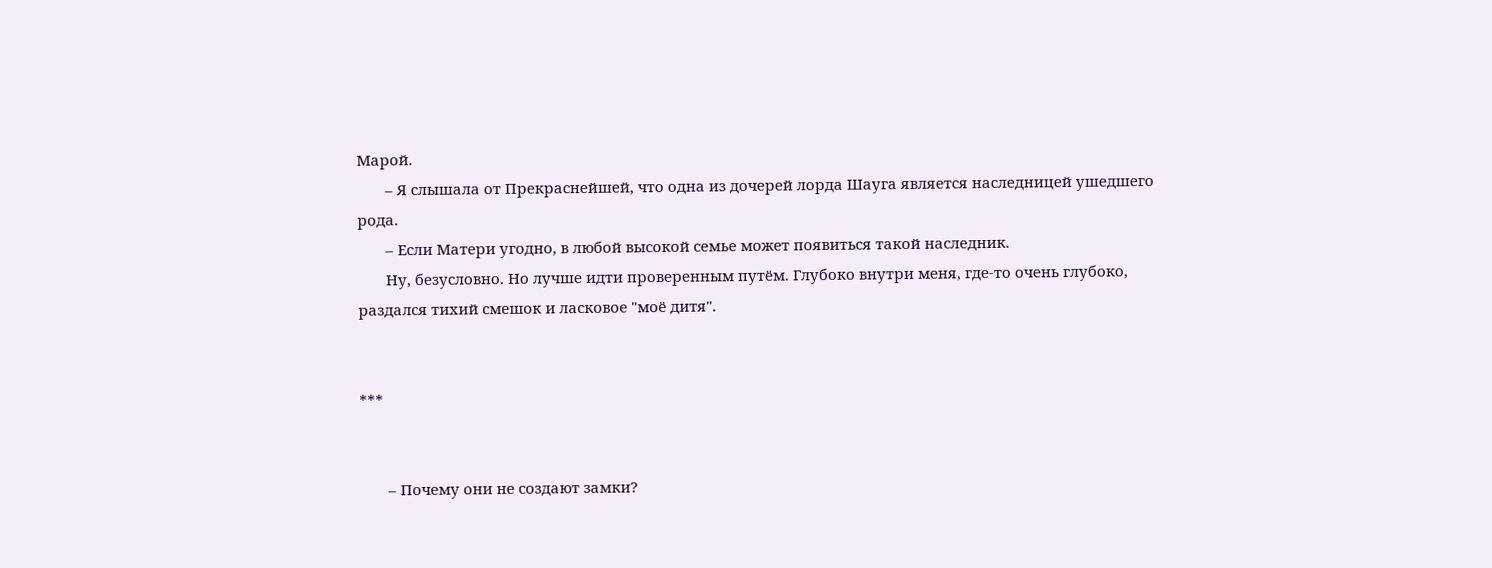Марой.
       – Я слышала от Прекраснейшей, что одна из дочерей лорда Шауга является наследницей ушедшего рода.
       – Если Матери угодно, в любой высокой семье может появиться такой наследник.
       Ну, безусловно. Но лучше идти проверенным путём. Глубоко внутри меня, где-то очень глубоко, раздался тихий смешок и ласковое "моё дитя".


***


       – Почему они не создают замки?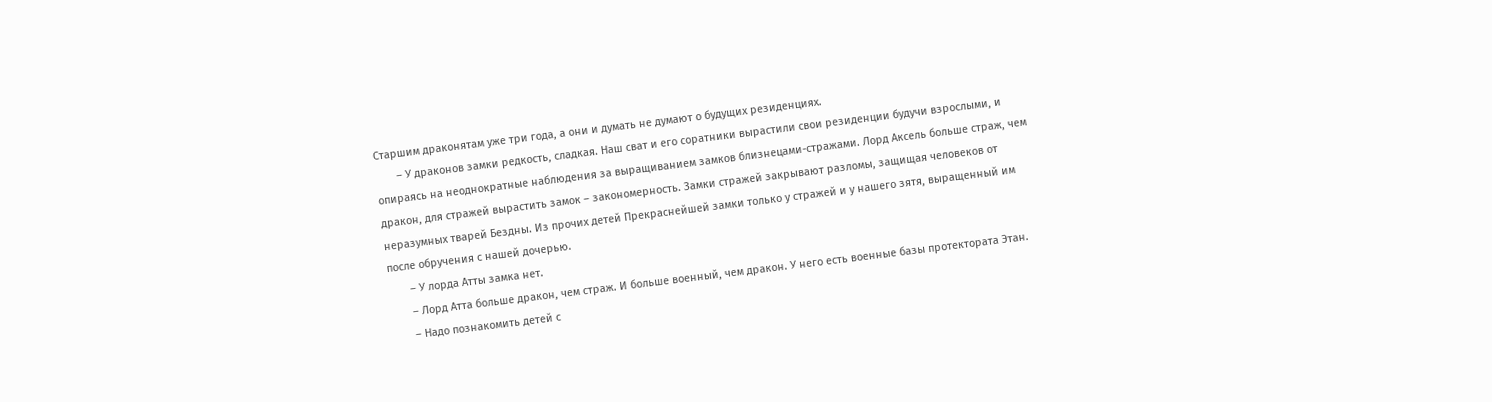Старшим драконятам уже три года, а они и думать не думают о будущих резиденциях.
       – У драконов замки редкость, сладкая. Наш сват и его соратники вырастили свои резиденции будучи взрослыми, и опираясь на неоднократные наблюдения за выращиванием замков близнецами-стражами. Лорд Аксель больше страж, чем дракон, для стражей вырастить замок – закономерность. Замки стражей закрывают разломы, защищая человеков от неразумных тварей Бездны. Из прочих детей Прекраснейшей замки только у стражей и у нашего зятя, выращенный им после обручения с нашей дочерью.
       – У лорда Атты замка нет.
       – Лорд Атта больше дракон, чем страж. И больше военный, чем дракон. У него есть военные базы протектората Этан.
       – Надо познакомить детей с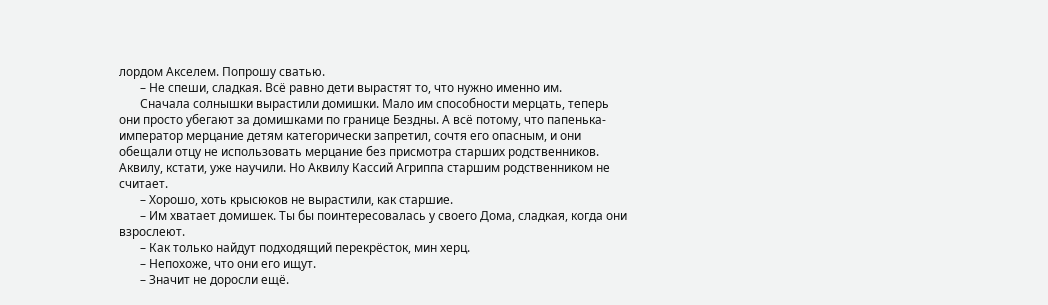лордом Акселем. Попрошу сватью.
       – Не спеши, сладкая. Всё равно дети вырастят то, что нужно именно им.
       Сначала солнышки вырастили домишки. Мало им способности мерцать, теперь они просто убегают за домишками по границе Бездны. А всё потому, что папенька-император мерцание детям категорически запретил, сочтя его опасным, и они обещали отцу не использовать мерцание без присмотра старших родственников. Аквилу, кстати, уже научили. Но Аквилу Кассий Агриппа старшим родственником не считает.
       – Хорошо, хоть крысюков не вырастили, как старшие.
       – Им хватает домишек. Ты бы поинтересовалась у своего Дома, сладкая, когда они взрослеют.
       – Как только найдут подходящий перекрёсток, мин херц.
       – Непохоже, что они его ищут.
       – Значит не доросли ещё.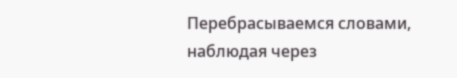Перебрасываемся словами, наблюдая через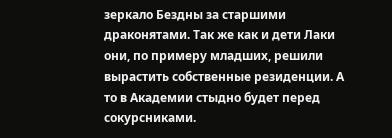зеркало Бездны за старшими драконятами. Так же как и дети Лаки они, по примеру младших, решили вырастить собственные резиденции. А то в Академии стыдно будет перед сокурсниками.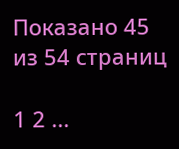Показано 45 из 54 страниц

1 2 ...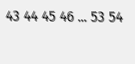43 44 45 46 ... 53 54